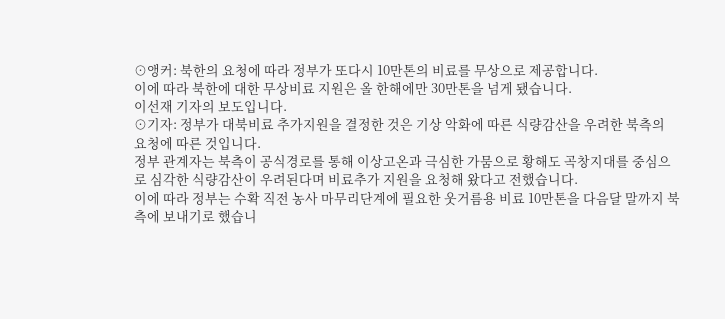⊙앵커: 북한의 요청에 따라 정부가 또다시 10만톤의 비료를 무상으로 제공합니다.
이에 따라 북한에 대한 무상비료 지원은 올 한해에만 30만톤을 넘게 됐습니다.
이선재 기자의 보도입니다.
⊙기자: 정부가 대북비료 추가지원을 결정한 것은 기상 악화에 따른 식량감산을 우려한 북측의 요청에 따른 것입니다.
정부 관계자는 북측이 공식경로를 통해 이상고온과 극심한 가뭄으로 황해도 곡창지대를 중심으로 심각한 식량감산이 우려된다며 비료추가 지원을 요청해 왔다고 전했습니다.
이에 따라 정부는 수확 직전 농사 마무리단계에 필요한 웃거름용 비료 10만톤을 다음달 말까지 북측에 보내기로 했습니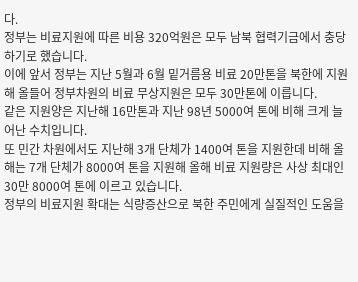다.
정부는 비료지원에 따른 비용 320억원은 모두 남북 협력기금에서 충당하기로 했습니다.
이에 앞서 정부는 지난 5월과 6월 밑거름용 비료 20만톤을 북한에 지원해 올들어 정부차원의 비료 무상지원은 모두 30만톤에 이릅니다.
같은 지원양은 지난해 16만톤과 지난 98년 5000여 톤에 비해 크게 늘어난 수치입니다.
또 민간 차원에서도 지난해 3개 단체가 1400여 톤을 지원한데 비해 올해는 7개 단체가 8000여 톤을 지원해 올해 비료 지원량은 사상 최대인 30만 8000여 톤에 이르고 있습니다.
정부의 비료지원 확대는 식량증산으로 북한 주민에게 실질적인 도움을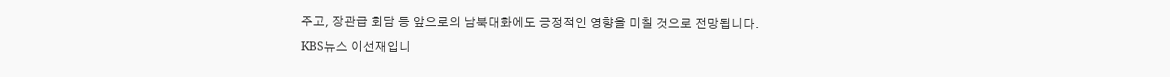주고, 장관급 회담 등 앞으로의 남북대화에도 긍정적인 영향을 미칠 것으로 전망됩니다.
KBS뉴스 이선재입니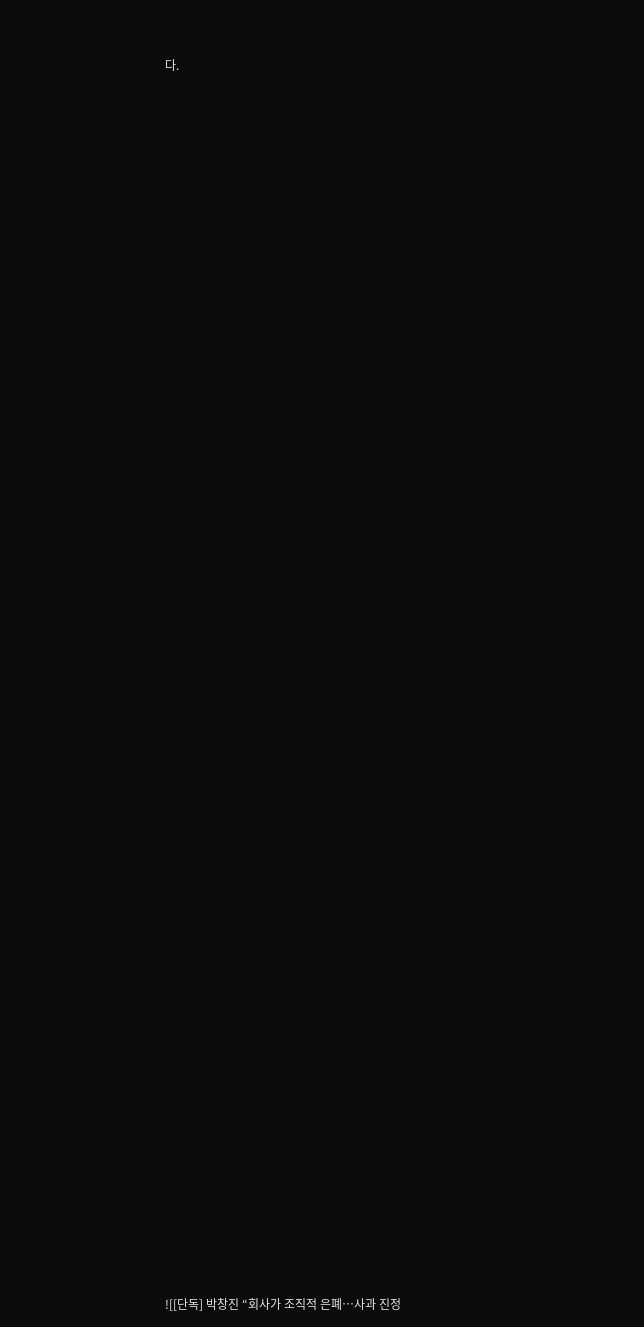다.


























































![[단독] 박창진 “회사가 조직적 은폐…사과 진정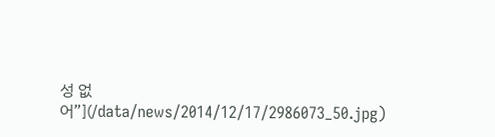성 없어”](/data/news/2014/12/17/2986073_50.jpg)